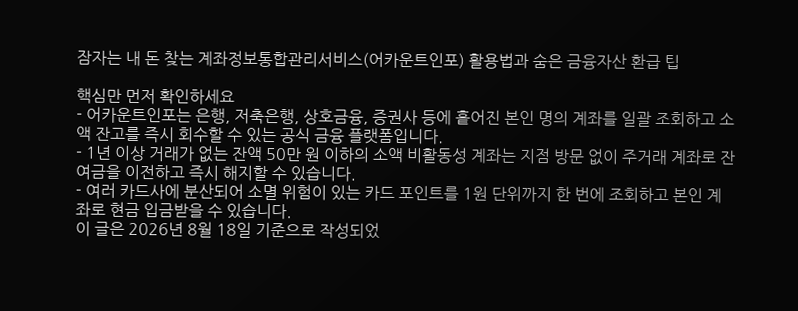잠자는 내 돈 찾는 계좌정보통합관리서비스(어카운트인포) 활용법과 숨은 금융자산 환급 팁

핵심만 먼저 확인하세요
- 어카운트인포는 은행, 저축은행, 상호금융, 증권사 등에 흩어진 본인 명의 계좌를 일괄 조회하고 소액 잔고를 즉시 회수할 수 있는 공식 금융 플랫폼입니다.
- 1년 이상 거래가 없는 잔액 50만 원 이하의 소액 비활동성 계좌는 지점 방문 없이 주거래 계좌로 잔여금을 이전하고 즉시 해지할 수 있습니다.
- 여러 카드사에 분산되어 소멸 위험이 있는 카드 포인트를 1원 단위까지 한 번에 조회하고 본인 계좌로 현금 입금받을 수 있습니다.
이 글은 2026년 8월 18일 기준으로 작성되었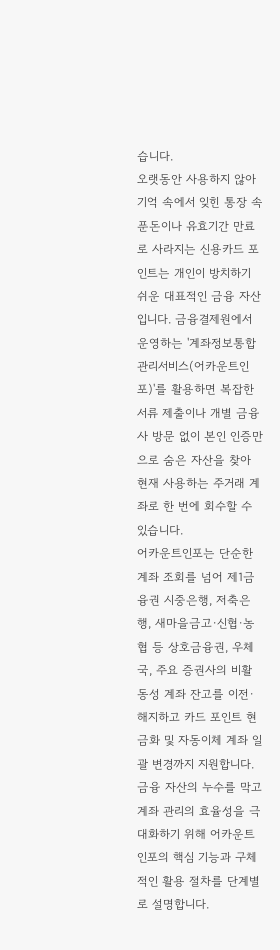습니다.
오랫동안 사용하지 않아 기억 속에서 잊힌 통장 속 푼돈이나 유효기간 만료로 사라지는 신용카드 포인트는 개인이 방치하기 쉬운 대표적인 금융 자산입니다. 금융결제원에서 운영하는 '계좌정보통합관리서비스(어카운트인포)'를 활용하면 복잡한 서류 제출이나 개별 금융사 방문 없이 본인 인증만으로 숨은 자산을 찾아 현재 사용하는 주거래 계좌로 한 번에 회수할 수 있습니다.
어카운트인포는 단순한 계좌 조회를 넘어 제1금융권 시중은행, 저축은행, 새마을금고·신협·농협 등 상호금융권, 우체국, 주요 증권사의 비활동성 계좌 잔고를 이전·해지하고 카드 포인트 현금화 및 자동이체 계좌 일괄 변경까지 지원합니다. 금융 자산의 누수를 막고 계좌 관리의 효율성을 극대화하기 위해 어카운트인포의 핵심 기능과 구체적인 활용 절차를 단계별로 설명합니다.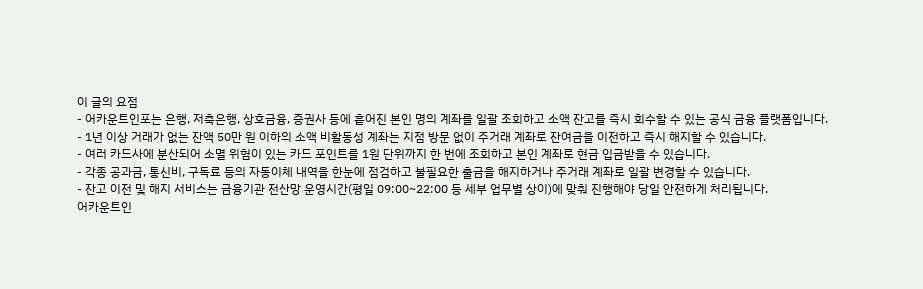이 글의 요점
- 어카운트인포는 은행, 저축은행, 상호금융, 증권사 등에 흩어진 본인 명의 계좌를 일괄 조회하고 소액 잔고를 즉시 회수할 수 있는 공식 금융 플랫폼입니다.
- 1년 이상 거래가 없는 잔액 50만 원 이하의 소액 비활동성 계좌는 지점 방문 없이 주거래 계좌로 잔여금을 이전하고 즉시 해지할 수 있습니다.
- 여러 카드사에 분산되어 소멸 위험이 있는 카드 포인트를 1원 단위까지 한 번에 조회하고 본인 계좌로 현금 입금받을 수 있습니다.
- 각종 공과금, 통신비, 구독료 등의 자동이체 내역을 한눈에 점검하고 불필요한 출금을 해지하거나 주거래 계좌로 일괄 변경할 수 있습니다.
- 잔고 이전 및 해지 서비스는 금융기관 전산망 운영시간(평일 09:00~22:00 등 세부 업무별 상이)에 맞춰 진행해야 당일 안전하게 처리됩니다.
어카운트인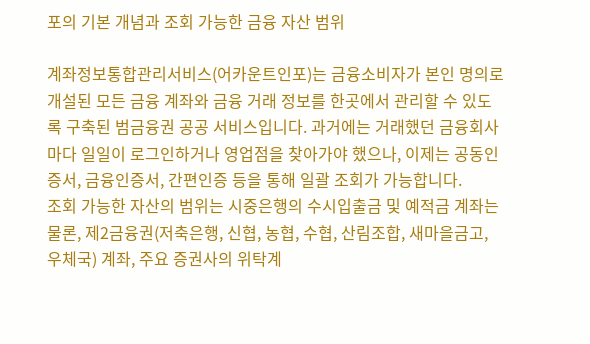포의 기본 개념과 조회 가능한 금융 자산 범위

계좌정보통합관리서비스(어카운트인포)는 금융소비자가 본인 명의로 개설된 모든 금융 계좌와 금융 거래 정보를 한곳에서 관리할 수 있도록 구축된 범금융권 공공 서비스입니다. 과거에는 거래했던 금융회사마다 일일이 로그인하거나 영업점을 찾아가야 했으나, 이제는 공동인증서, 금융인증서, 간편인증 등을 통해 일괄 조회가 가능합니다.
조회 가능한 자산의 범위는 시중은행의 수시입출금 및 예적금 계좌는 물론, 제2금융권(저축은행, 신협, 농협, 수협, 산림조합, 새마을금고, 우체국) 계좌, 주요 증권사의 위탁계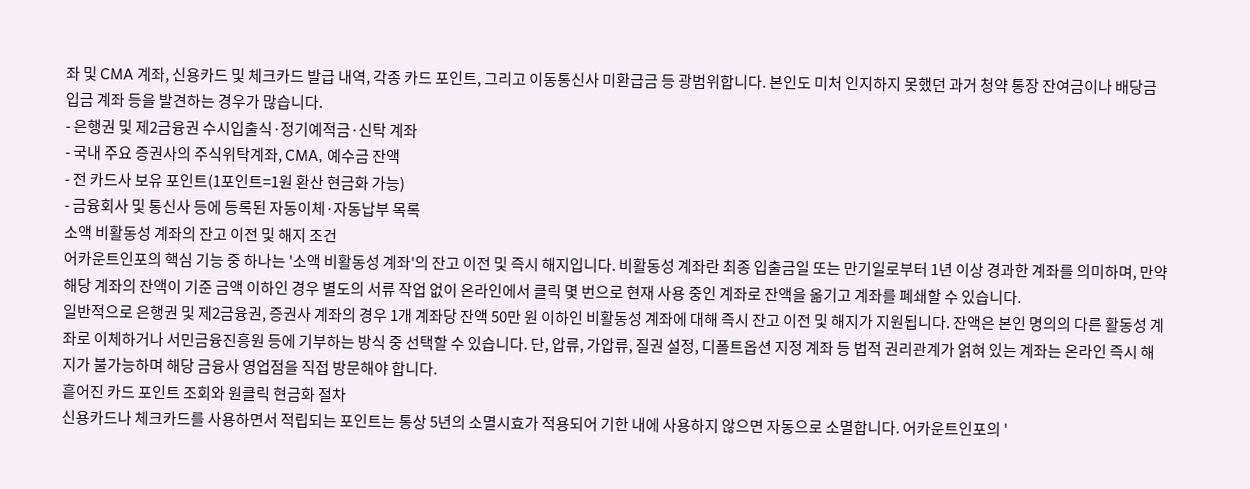좌 및 CMA 계좌, 신용카드 및 체크카드 발급 내역, 각종 카드 포인트, 그리고 이동통신사 미환급금 등 광범위합니다. 본인도 미처 인지하지 못했던 과거 청약 통장 잔여금이나 배당금 입금 계좌 등을 발견하는 경우가 많습니다.
- 은행권 및 제2금융권 수시입출식·정기예적금·신탁 계좌
- 국내 주요 증권사의 주식위탁계좌, CMA, 예수금 잔액
- 전 카드사 보유 포인트(1포인트=1원 환산 현금화 가능)
- 금융회사 및 통신사 등에 등록된 자동이체·자동납부 목록
소액 비활동성 계좌의 잔고 이전 및 해지 조건
어카운트인포의 핵심 기능 중 하나는 '소액 비활동성 계좌'의 잔고 이전 및 즉시 해지입니다. 비활동성 계좌란 최종 입출금일 또는 만기일로부터 1년 이상 경과한 계좌를 의미하며, 만약 해당 계좌의 잔액이 기준 금액 이하인 경우 별도의 서류 작업 없이 온라인에서 클릭 몇 번으로 현재 사용 중인 계좌로 잔액을 옮기고 계좌를 폐쇄할 수 있습니다.
일반적으로 은행권 및 제2금융권, 증권사 계좌의 경우 1개 계좌당 잔액 50만 원 이하인 비활동성 계좌에 대해 즉시 잔고 이전 및 해지가 지원됩니다. 잔액은 본인 명의의 다른 활동성 계좌로 이체하거나 서민금융진흥원 등에 기부하는 방식 중 선택할 수 있습니다. 단, 압류, 가압류, 질권 설정, 디폴트옵션 지정 계좌 등 법적 권리관계가 얽혀 있는 계좌는 온라인 즉시 해지가 불가능하며 해당 금융사 영업점을 직접 방문해야 합니다.
흩어진 카드 포인트 조회와 원클릭 현금화 절차
신용카드나 체크카드를 사용하면서 적립되는 포인트는 통상 5년의 소멸시효가 적용되어 기한 내에 사용하지 않으면 자동으로 소멸합니다. 어카운트인포의 '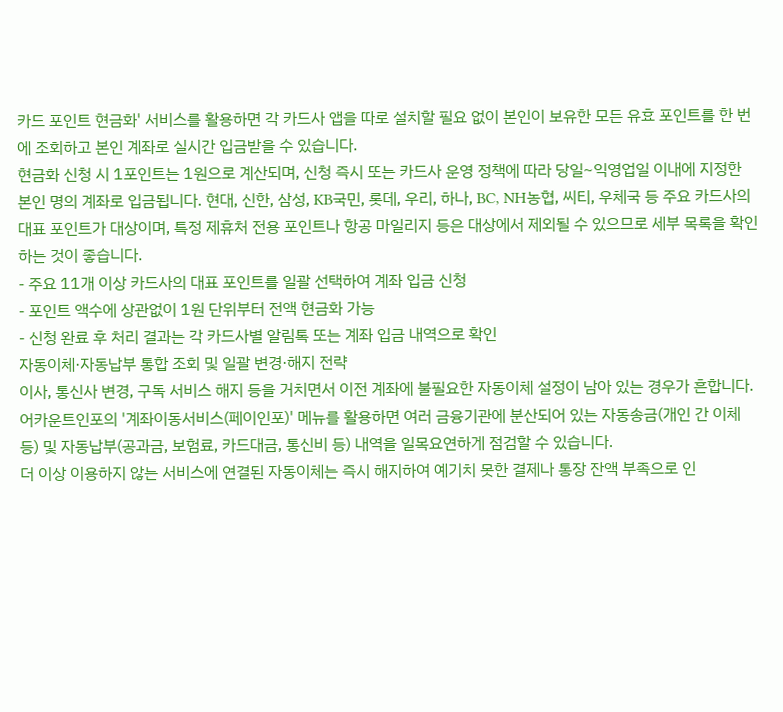카드 포인트 현금화' 서비스를 활용하면 각 카드사 앱을 따로 설치할 필요 없이 본인이 보유한 모든 유효 포인트를 한 번에 조회하고 본인 계좌로 실시간 입금받을 수 있습니다.
현금화 신청 시 1포인트는 1원으로 계산되며, 신청 즉시 또는 카드사 운영 정책에 따라 당일~익영업일 이내에 지정한 본인 명의 계좌로 입금됩니다. 현대, 신한, 삼성, KB국민, 롯데, 우리, 하나, BC, NH농협, 씨티, 우체국 등 주요 카드사의 대표 포인트가 대상이며, 특정 제휴처 전용 포인트나 항공 마일리지 등은 대상에서 제외될 수 있으므로 세부 목록을 확인하는 것이 좋습니다.
- 주요 11개 이상 카드사의 대표 포인트를 일괄 선택하여 계좌 입금 신청
- 포인트 액수에 상관없이 1원 단위부터 전액 현금화 가능
- 신청 완료 후 처리 결과는 각 카드사별 알림톡 또는 계좌 입금 내역으로 확인
자동이체·자동납부 통합 조회 및 일괄 변경·해지 전략
이사, 통신사 변경, 구독 서비스 해지 등을 거치면서 이전 계좌에 불필요한 자동이체 설정이 남아 있는 경우가 흔합니다. 어카운트인포의 '계좌이동서비스(페이인포)' 메뉴를 활용하면 여러 금융기관에 분산되어 있는 자동송금(개인 간 이체 등) 및 자동납부(공과금, 보험료, 카드대금, 통신비 등) 내역을 일목요연하게 점검할 수 있습니다.
더 이상 이용하지 않는 서비스에 연결된 자동이체는 즉시 해지하여 예기치 못한 결제나 통장 잔액 부족으로 인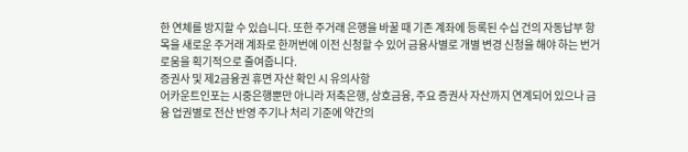한 연체를 방지할 수 있습니다. 또한 주거래 은행을 바꿀 때 기존 계좌에 등록된 수십 건의 자동납부 항목을 새로운 주거래 계좌로 한꺼번에 이전 신청할 수 있어 금융사별로 개별 변경 신청을 해야 하는 번거로움을 획기적으로 줄여줍니다.
증권사 및 제2금융권 휴면 자산 확인 시 유의사항
어카운트인포는 시중은행뿐만 아니라 저축은행, 상호금융, 주요 증권사 자산까지 연계되어 있으나 금융 업권별로 전산 반영 주기나 처리 기준에 약간의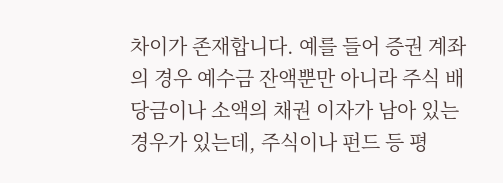차이가 존재합니다. 예를 들어 증권 계좌의 경우 예수금 잔액뿐만 아니라 주식 배당금이나 소액의 채권 이자가 남아 있는 경우가 있는데, 주식이나 펀드 등 평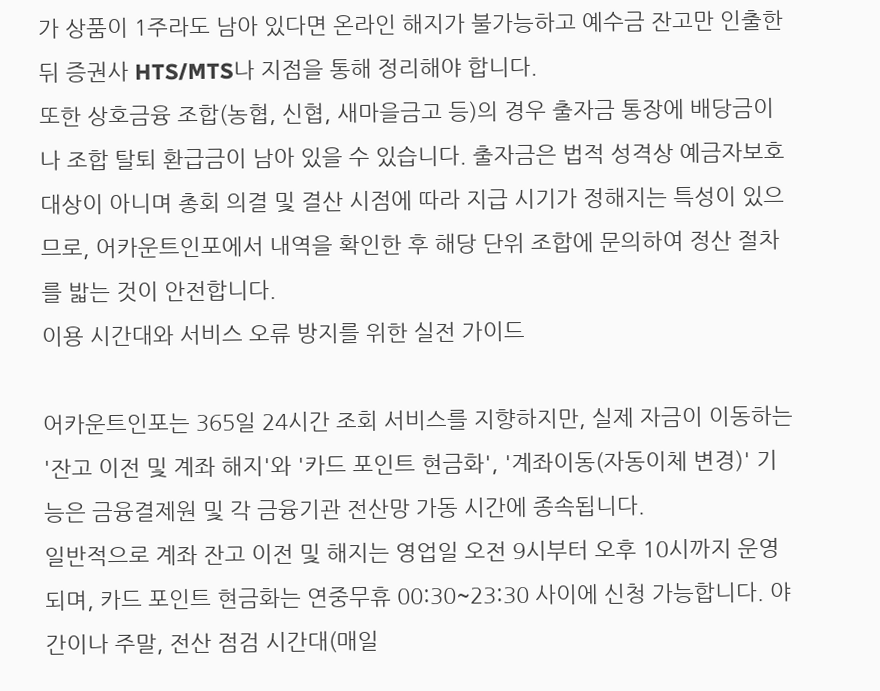가 상품이 1주라도 남아 있다면 온라인 해지가 불가능하고 예수금 잔고만 인출한 뒤 증권사 HTS/MTS나 지점을 통해 정리해야 합니다.
또한 상호금융 조합(농협, 신협, 새마을금고 등)의 경우 출자금 통장에 배당금이나 조합 탈퇴 환급금이 남아 있을 수 있습니다. 출자금은 법적 성격상 예금자보호 대상이 아니며 총회 의결 및 결산 시점에 따라 지급 시기가 정해지는 특성이 있으므로, 어카운트인포에서 내역을 확인한 후 해당 단위 조합에 문의하여 정산 절차를 밟는 것이 안전합니다.
이용 시간대와 서비스 오류 방지를 위한 실전 가이드

어카운트인포는 365일 24시간 조회 서비스를 지향하지만, 실제 자금이 이동하는 '잔고 이전 및 계좌 해지'와 '카드 포인트 현금화', '계좌이동(자동이체 변경)' 기능은 금융결제원 및 각 금융기관 전산망 가동 시간에 종속됩니다.
일반적으로 계좌 잔고 이전 및 해지는 영업일 오전 9시부터 오후 10시까지 운영되며, 카드 포인트 현금화는 연중무휴 00:30~23:30 사이에 신청 가능합니다. 야간이나 주말, 전산 점검 시간대(매일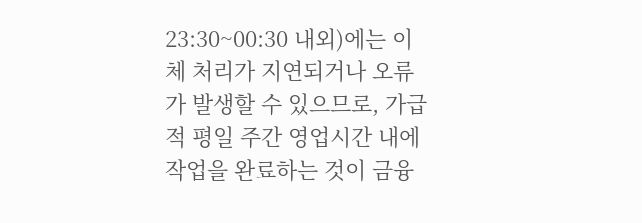23:30~00:30 내외)에는 이체 처리가 지연되거나 오류가 발생할 수 있으므로, 가급적 평일 주간 영업시간 내에 작업을 완료하는 것이 금융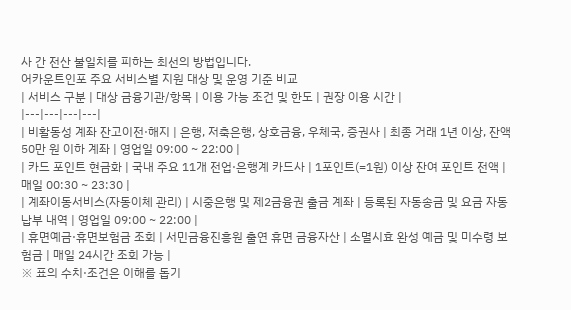사 간 전산 불일치를 피하는 최선의 방법입니다.
어카운트인포 주요 서비스별 지원 대상 및 운영 기준 비교
| 서비스 구분 | 대상 금융기관/항목 | 이용 가능 조건 및 한도 | 권장 이용 시간 |
|---|---|---|---|
| 비활동성 계좌 잔고이전·해지 | 은행, 저축은행, 상호금융, 우체국, 증권사 | 최종 거래 1년 이상, 잔액 50만 원 이하 계좌 | 영업일 09:00 ~ 22:00 |
| 카드 포인트 현금화 | 국내 주요 11개 전업·은행계 카드사 | 1포인트(=1원) 이상 잔여 포인트 전액 | 매일 00:30 ~ 23:30 |
| 계좌이동서비스(자동이체 관리) | 시중은행 및 제2금융권 출금 계좌 | 등록된 자동송금 및 요금 자동납부 내역 | 영업일 09:00 ~ 22:00 |
| 휴면예금·휴면보험금 조회 | 서민금융진흥원 출연 휴면 금융자산 | 소멸시효 완성 예금 및 미수령 보험금 | 매일 24시간 조회 가능 |
※ 표의 수치·조건은 이해를 돕기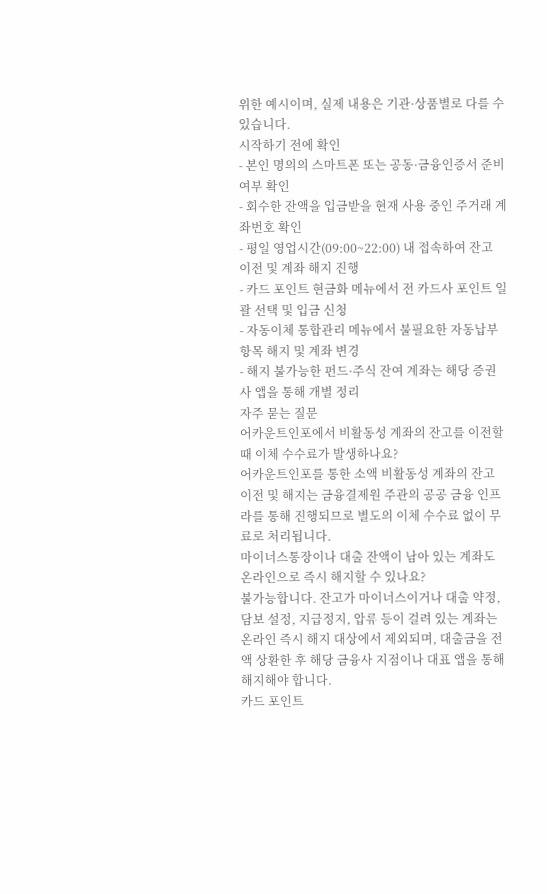위한 예시이며, 실제 내용은 기관·상품별로 다를 수 있습니다.
시작하기 전에 확인
- 본인 명의의 스마트폰 또는 공동·금융인증서 준비 여부 확인
- 회수한 잔액을 입금받을 현재 사용 중인 주거래 계좌번호 확인
- 평일 영업시간(09:00~22:00) 내 접속하여 잔고 이전 및 계좌 해지 진행
- 카드 포인트 현금화 메뉴에서 전 카드사 포인트 일괄 선택 및 입금 신청
- 자동이체 통합관리 메뉴에서 불필요한 자동납부 항목 해지 및 계좌 변경
- 해지 불가능한 펀드·주식 잔여 계좌는 해당 증권사 앱을 통해 개별 정리
자주 묻는 질문
어카운트인포에서 비활동성 계좌의 잔고를 이전할 때 이체 수수료가 발생하나요?
어카운트인포를 통한 소액 비활동성 계좌의 잔고 이전 및 해지는 금융결제원 주관의 공공 금융 인프라를 통해 진행되므로 별도의 이체 수수료 없이 무료로 처리됩니다.
마이너스통장이나 대출 잔액이 남아 있는 계좌도 온라인으로 즉시 해지할 수 있나요?
불가능합니다. 잔고가 마이너스이거나 대출 약정, 담보 설정, 지급정지, 압류 등이 걸려 있는 계좌는 온라인 즉시 해지 대상에서 제외되며, 대출금을 전액 상환한 후 해당 금융사 지점이나 대표 앱을 통해 해지해야 합니다.
카드 포인트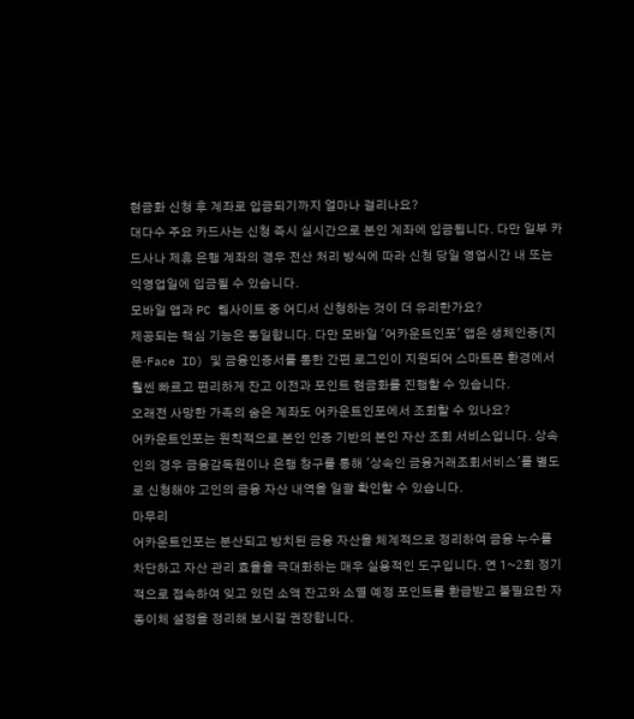현금화 신청 후 계좌로 입금되기까지 얼마나 걸리나요?
대다수 주요 카드사는 신청 즉시 실시간으로 본인 계좌에 입금됩니다. 다만 일부 카드사나 제휴 은행 계좌의 경우 전산 처리 방식에 따라 신청 당일 영업시간 내 또는 익영업일에 입금될 수 있습니다.
모바일 앱과 PC 웹사이트 중 어디서 신청하는 것이 더 유리한가요?
제공되는 핵심 기능은 동일합니다. 다만 모바일 '어카운트인포' 앱은 생체인증(지문·Face ID) 및 금융인증서를 통한 간편 로그인이 지원되어 스마트폰 환경에서 훨씬 빠르고 편리하게 잔고 이전과 포인트 현금화를 진행할 수 있습니다.
오래전 사망한 가족의 숨은 계좌도 어카운트인포에서 조회할 수 있나요?
어카운트인포는 원칙적으로 본인 인증 기반의 본인 자산 조회 서비스입니다. 상속인의 경우 금융감독원이나 은행 창구를 통해 '상속인 금융거래조회서비스'를 별도로 신청해야 고인의 금융 자산 내역을 일괄 확인할 수 있습니다.
마무리
어카운트인포는 분산되고 방치된 금융 자산을 체계적으로 정리하여 금융 누수를 차단하고 자산 관리 효율을 극대화하는 매우 실용적인 도구입니다. 연 1~2회 정기적으로 접속하여 잊고 있던 소액 잔고와 소멸 예정 포인트를 환급받고 불필요한 자동이체 설정을 정리해 보시길 권장합니다.